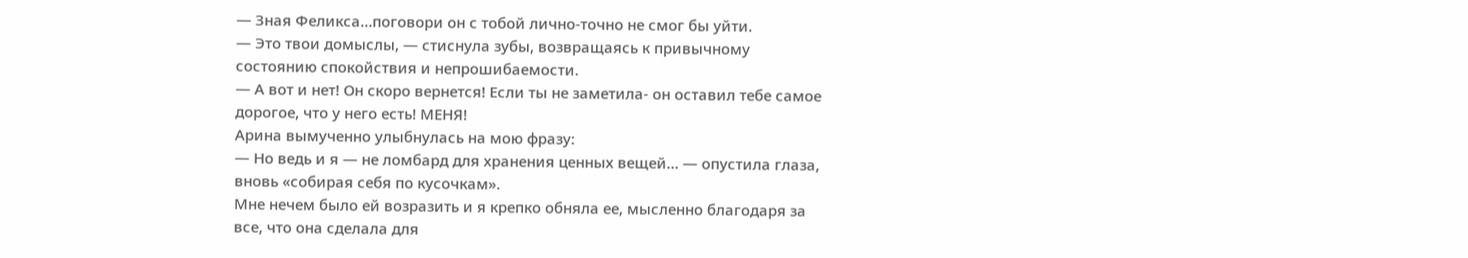— Зная Феликса…поговори он с тобой лично-точно не смог бы уйти.
— Это твои домыслы, — стиснула зубы, возвращаясь к привычному состоянию спокойствия и непрошибаемости.
— А вот и нет! Он скоро вернется! Если ты не заметила- он оставил тебе самое дорогое, что у него есть! МЕНЯ!
Арина вымученно улыбнулась на мою фразу:
— Но ведь и я — не ломбард для хранения ценных вещей… — опустила глаза, вновь «собирая себя по кусочкам».
Мне нечем было ей возразить и я крепко обняла ее, мысленно благодаря за все, что она сделала для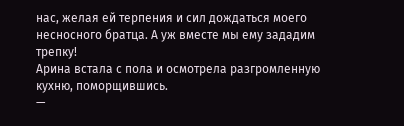нас, желая ей терпения и сил дождаться моего несносного братца. А уж вместе мы ему зададим трепку!
Арина встала с пола и осмотрела разгромленную кухню, поморщившись.
—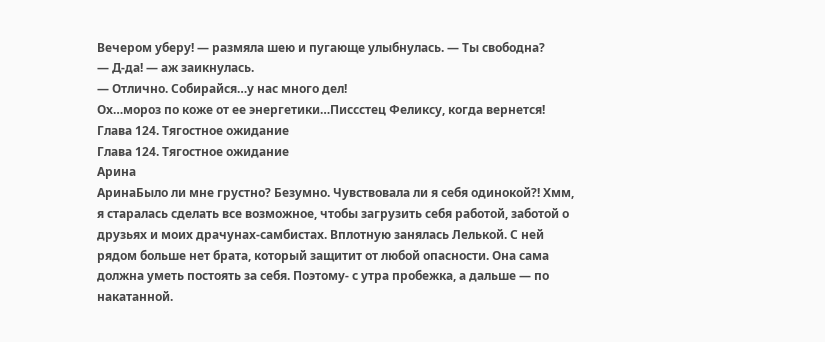Вечером уберу! — размяла шею и пугающе улыбнулась. — Ты свободна?
— Д-да! — аж заикнулась.
— Отлично. Собирайся…у нас много дел!
Ох…мороз по коже от ее энергетики…Писсстец Феликсу, когда вернется!
Глава 124. Тягостное ожидание
Глава 124. Тягостное ожидание
Арина
АринаБыло ли мне грустно? Безумно. Чувствовала ли я себя одинокой?! Хмм, я старалась сделать все возможное, чтобы загрузить себя работой, заботой о друзьях и моих драчунах-самбистах. Вплотную занялась Лелькой. С ней рядом больше нет брата, который защитит от любой опасности. Она сама должна уметь постоять за себя. Поэтому- с утра пробежка, а дальше — по накатанной.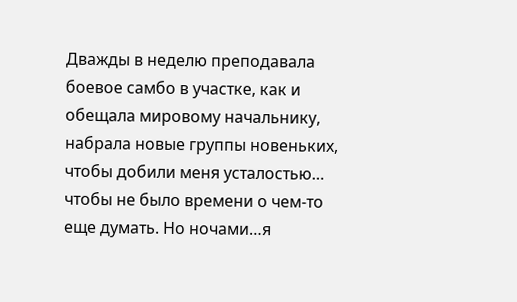Дважды в неделю преподавала боевое самбо в участке, как и обещала мировому начальнику, набрала новые группы новеньких, чтобы добили меня усталостью… чтобы не было времени о чем-то еще думать. Но ночами…я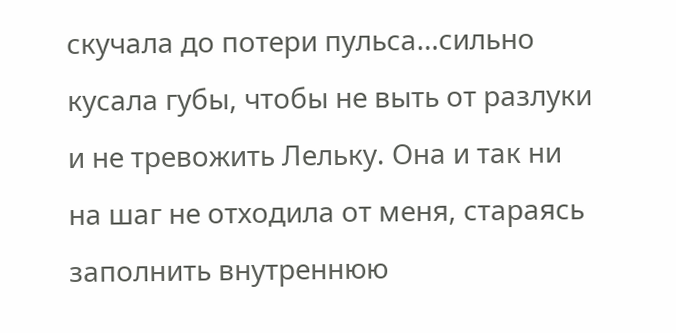скучала до потери пульса…сильно кусала губы, чтобы не выть от разлуки и не тревожить Лельку. Она и так ни на шаг не отходила от меня, стараясь заполнить внутреннюю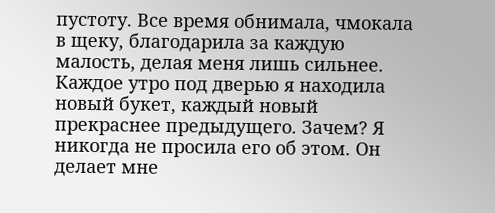пустоту. Все время обнимала, чмокала в щеку, благодарила за каждую малость, делая меня лишь сильнее.
Каждое утро под дверью я находила новый букет, каждый новый прекраснее предыдущего. Зачем? Я никогда не просила его об этом. Он делает мне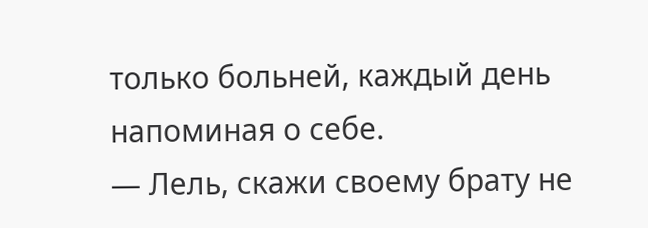только больней, каждый день напоминая о себе.
— Лель, скажи своему брату не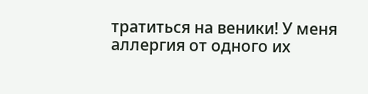тратиться на веники! У меня аллергия от одного их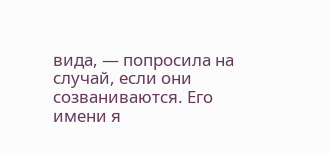вида, — попросила на случай, если они созваниваются. Его имени я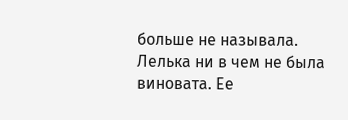больше не называла.
Лелька ни в чем не была виновата. Ее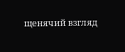щенячий взгляд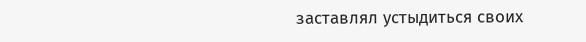заставлял устыдиться своих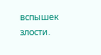вспышек злости.